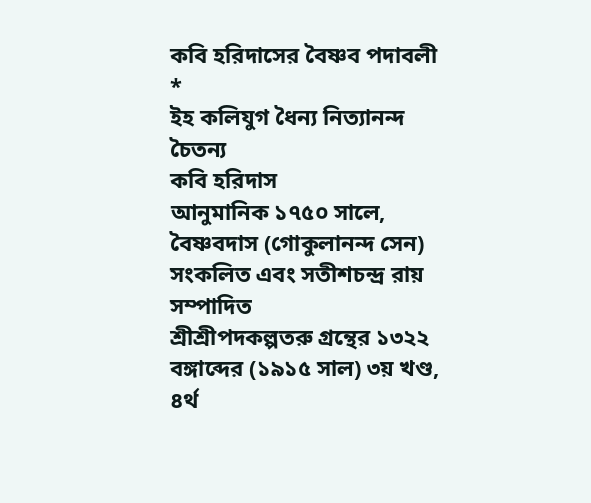কবি হরিদাসের বৈষ্ণব পদাবলী
*
ইহ কলিযুগ ধৈন্য নিত্যানন্দ চৈতন্য
কবি হরিদাস
আনুমানিক ১৭৫০ সালে, বৈষ্ণবদাস (গোকুলানন্দ সেন) সংকলিত এবং সতীশচন্দ্র রায় সম্পাদিত
শ্রীশ্রীপদকল্পতরু গ্রন্থের ১৩২২ বঙ্গাব্দের (১৯১৫ সাল) ৩য় খণ্ড, ৪র্থ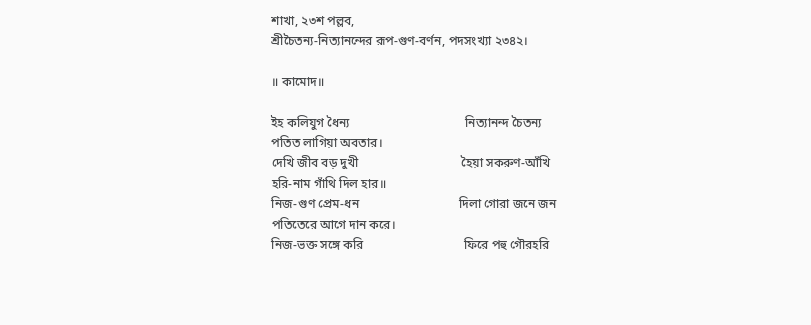শাখা, ২৩শ পল্লব,
শ্রীচৈতন্য-নিত্যানন্দের রূপ-গুণ-বর্ণন, পদসংখ্যা ২৩৪২।

॥ কামোদ॥

ইহ কলিযুগ ধৈন্য                                     নিত্যানন্দ চৈতন্য
পতিত লাগিয়া অবতার।
দেখি জীব বড় দুখী                                 হৈয়া সকরুণ-আঁখি
হরি-নাম গাঁথি দিল হার॥
নিজ-গুণ প্রেম-ধন                                দিলা গোরা জনে জন
পতিতেরে আগে দান করে।
নিজ-ভক্ত সঙ্গে করি                                ফিরে পহু গৌরহরি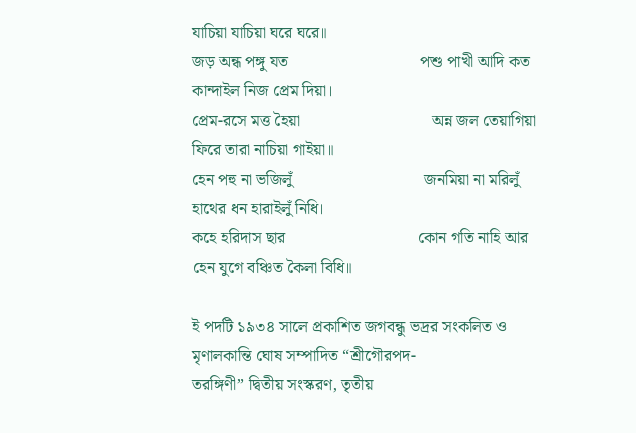যাচিয়া যাচিয়া ঘরে ঘরে॥
জড় অন্ধ পঙ্গু যত                                পশু পাখী আদি কত
কান্দাইল নিজ প্রেম দিয়া।
প্রেম-রসে মত্ত হৈয়া                                অন্ন জল তেয়াগিয়া
ফিরে তারা নাচিয়া গাইয়া॥
হেন পহু না ভজিলুঁ                                জনমিয়া না মরিলুঁ
হাথের ধন হারাইলুঁ নিধি।
কহে হরিদাস ছার                                কোন গতি নাহি আর
হেন যুগে বঞ্চিত কৈলা বিধি॥

ই পদটি ১৯৩৪ সালে প্রকাশিত জগবন্ধু ভদ্রর সংকলিত ও মৃণালকান্তি ঘোষ সম্পাদিত “শ্রীগৌরপদ-
তরঙ্গিণী” দ্বিতীয় সংস্করণ, তৃতীয়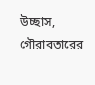উচ্ছাস, গৌরাবতারের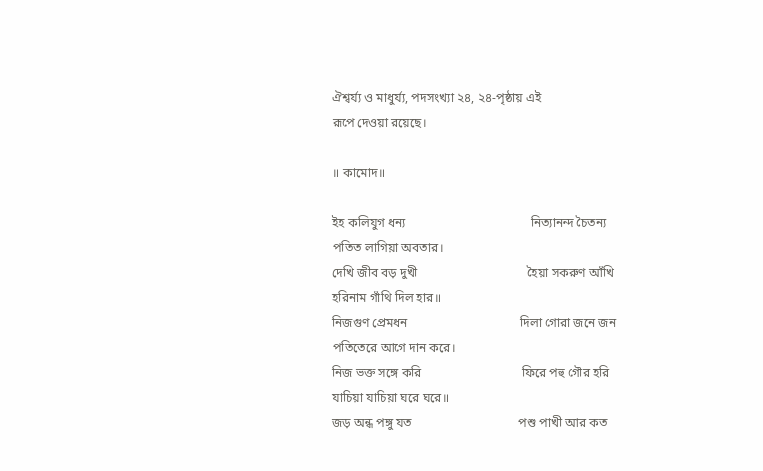ঐশ্বর্য্য ও মাধুর্য্য, পদসংখ্যা ২৪, ২৪-পৃষ্ঠায় এই
রূপে দেওয়া রয়েছে।

॥ কামোদ॥

ইহ কলিযুগ ধন্য                                        নিত্যানন্দ চৈতন্য
পতিত লাগিয়া অবতার।
দেখি জীব বড় দুখী                                   হৈয়া সকরুণ আঁখি
হরিনাম গাঁথি দিল হার॥
নিজগুণ প্রেমধন                                    দিলা গোরা জনে জন
পতিতেরে আগে দান করে।
নিজ ভক্ত সঙ্গে করি                                ফিরে পহু গৌর হরি
যাচিয়া যাচিয়া ঘরে ঘরে॥
জড় অন্ধ পঙ্গু যত                                  পশু পাখী আর কত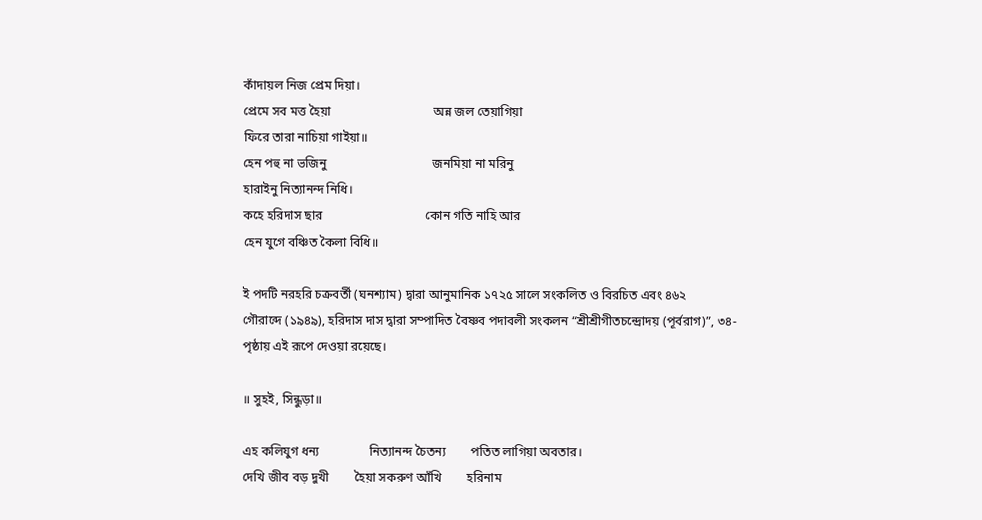কাঁদায়ল নিজ প্রেম দিয়া।
প্রেমে সব মত্ত হৈয়া                                 অন্ন জল তেয়াগিয়া
ফিরে তারা নাচিয়া গাইয়া॥
হেন পহু না ভজিনু                                  জনমিয়া না মরিনু
হারাইনু নিত্যানন্দ নিধি।
কহে হরিদাস ছার                                 কোন গতি নাহি আর
হেন যুগে বঞ্চিত কৈলা বিধি॥

ই পদটি নরহরি চক্রবর্তী (ঘনশ্যাম) দ্বারা আনুমানিক ১৭২৫ সালে সংকলিত ও বিরচিত এবং ৪৬২
গৌরাব্দে (১৯৪৯), হরিদাস দাস দ্বারা সম্পাদিত বৈষ্ণব পদাবলী সংকলন “শ্রীশ্রীগীতচন্দ্রোদয় (পূর্বরাগ)”, ৩৪-
পৃষ্ঠায় এই রূপে দেওয়া রয়েছে।

॥ সুহই, সিন্ধুড়া॥

এহ কলিযুগ ধন্য                নিত্যানন্দ চৈতন্য        পতিত লাগিয়া অবতার।
দেখি জীব বড় দুখী        হৈয়া সকরুণ আঁখি        হরিনাম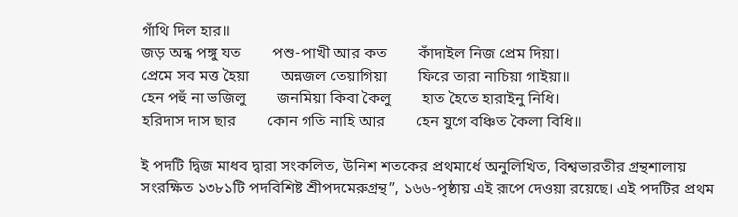গাঁথি দিল হার॥
জড় অন্ধ পঙ্গু যত        পশু-পাখী আর কত        কাঁদাইল নিজ প্রেম দিয়া।
প্রেমে সব মত্ত হৈয়া        অন্নজল তেয়াগিয়া        ফিরে তারা নাচিয়া গাইয়া॥
হেন পহুঁ না ভজিলু        জনমিয়া কিবা কৈলু        হাত হৈতে হারাইনু নিধি।
হরিদাস দাস ছার        কোন গতি নাহি আর        হেন যুগে বঞ্চিত কৈলা বিধি॥

ই পদটি দ্বিজ মাধব দ্বারা সংকলিত, উনিশ শতকের প্রথমার্ধে অনুলিখিত, বিশ্বভারতীর গ্রন্থশালায়
সংরক্ষিত ১৩৮১টি পদবিশিষ্ট শ্রীপদমেরুগ্রন্থ”, ১৬৬-পৃষ্ঠায় এই রূপে দেওয়া রয়েছে। এই পদটির প্রথম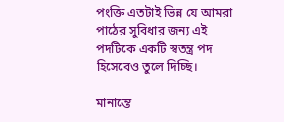পংক্তি এতটাই ভিন্ন যে আমরা পাঠের সুবিধার জন্য এই পদটিকে একটি স্বতন্ত্র পদ হিসেবেও তুলে দিচ্ছি।

মানান্তে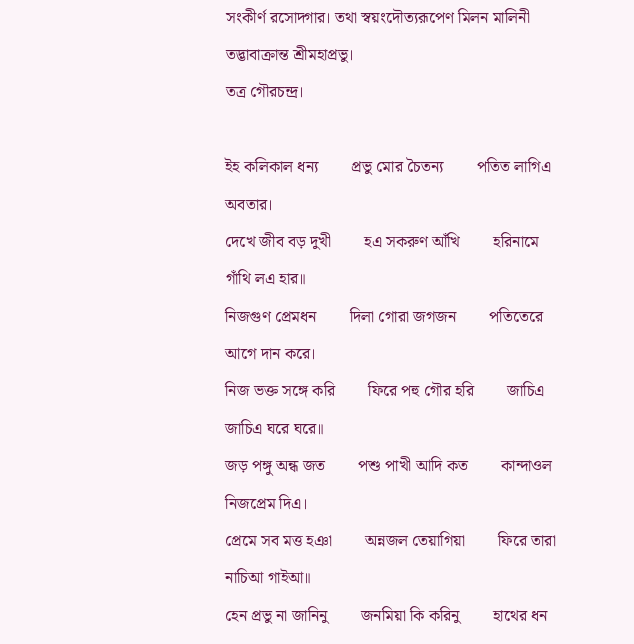সংকীর্ণ রসোদ্গার। তথা স্বয়ংদৌত্যরূপেণ মিলন মালিনী তদ্ভাবাক্রান্ত শ্রীমহাপ্রভু।
তত্র গৌরচন্দ্র।

ইহ কলিকাল ধন্য        প্রভু মোর চৈতন্য        পতিত লাগিএ অবতার।
দেখে জীব বড় দুখী        হএ সকরুণ আঁখি        হরিনামে গাঁথি লএ হার॥
নিজগুণ প্রেমধন        দিলা গোরা জগজন        পতিতেরে আগে দান করে।
নিজ ভক্ত সঙ্গে করি        ফিরে পহু গৌর হরি        জাচিএ জাচিএ ঘরে ঘরে॥
জড় পঙ্গু অন্ধ জত        পশু পাখী আদি কত        কান্দাওল নিজপ্রেম দিএ।
প্রেমে সব মত্ত হঞা        অন্নজল তেয়াগিয়া        ফিরে তারা নাচিআ গাইআ॥
হেন প্রভু না জানিনু        জনমিয়া কি করিনু        হাথের ধন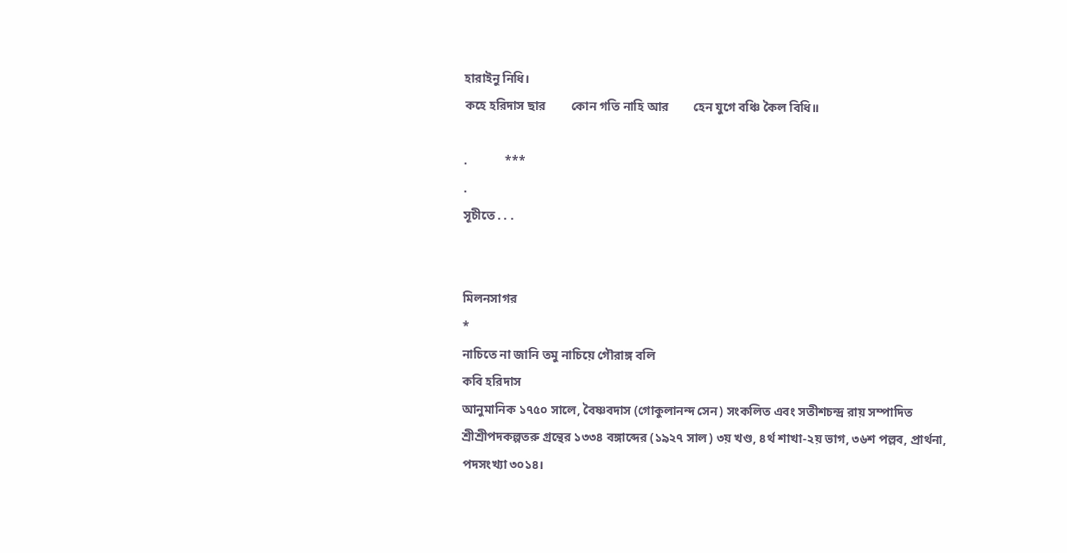হারাইনু নিধি।
কহে হরিদাস ছার        কোন গতি নাহি আর        হেন যুগে বঞ্চি কৈল বিধি॥

.            ***
.
সূচীতে . . .


মিলনসাগর
*
নাচিতে না জানি তমু নাচিয়ে গৌরাঙ্গ বলি
কবি হরিদাস
আনুমানিক ১৭৫০ সালে, বৈষ্ণবদাস (গোকুলানন্দ সেন) সংকলিত এবং সতীশচন্দ্র রায় সম্পাদিত
শ্রীশ্রীপদকল্পতরু গ্রন্থের ১৩৩৪ বঙ্গাব্দের (১৯২৭ সাল) ৩য় খণ্ড, ৪র্থ শাখা-২য় ভাগ, ৩৬শ পল্লব, প্রার্থনা,
পদসংখ্যা ৩০১৪।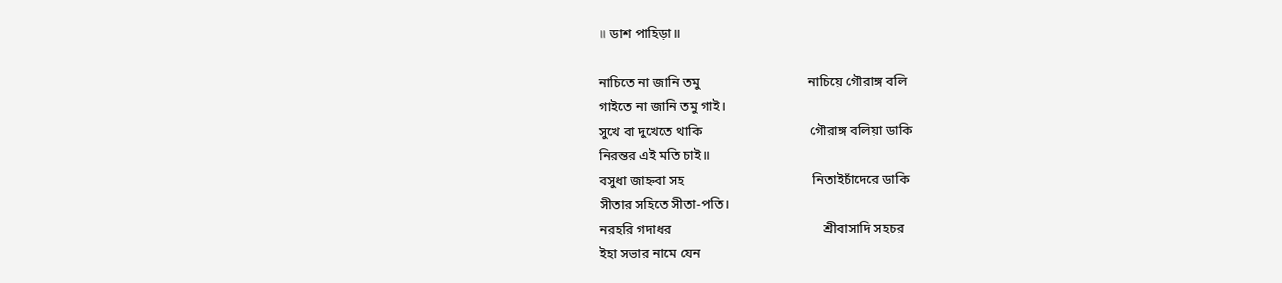॥ ডাশ পাহিড়া॥

নাচিতে না জানি তমু                                নাচিয়ে গৌরাঙ্গ বলি
গাইতে না জানি তমু গাই।
সুখে বা দুখেতে থাকি                                গৌরাঙ্গ বলিয়া ডাকি
নিরন্তর এই মতি চাই॥
বসুধা জাহ্নবা সহ                                      নিতাইচাঁদেরে ডাকি
সীতার সহিতে সীতা-পতি।
নরহরি গদাধর                                             শ্রীবাসাদি সহচর
ইহা সভার নামে যেন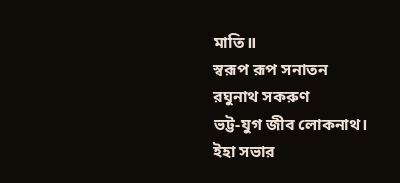মাতি॥
স্বরূপ রূপ সনাতন                                          রঘুনাথ সকরুণ
ভট্ট-যুগ জীব লোকনাথ।
ইহা সভার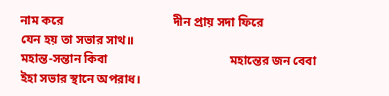নাম করে                                   দীন প্রায় সদা ফিরে
যেন হয় তা সভার সাথ॥
মহান্ত-সন্তান কিবা                                       মহান্তের জন বেবা
ইহা সভার স্থানে অপরাধ।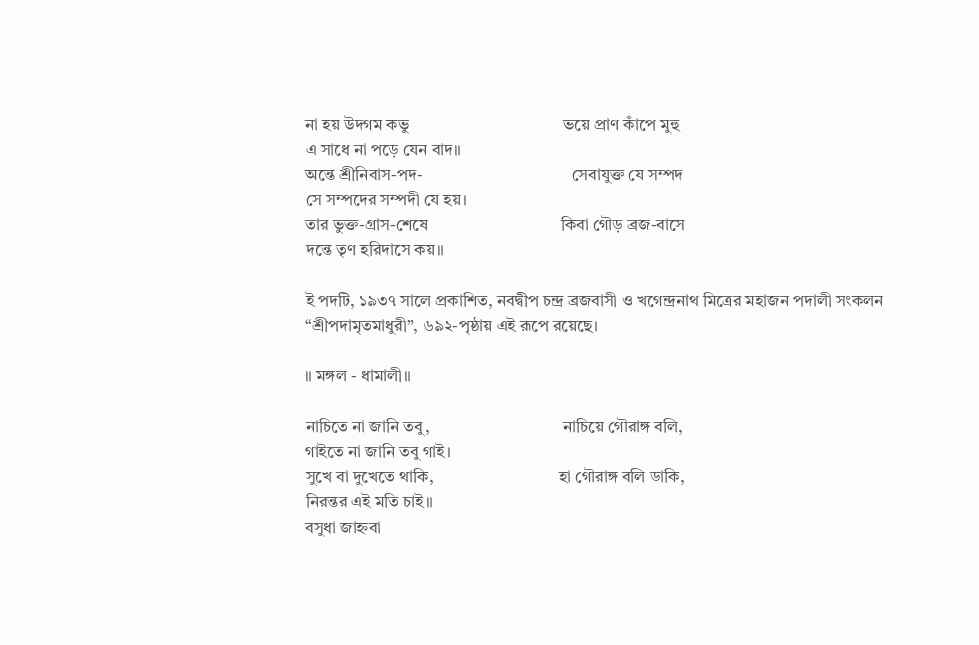না হয় উদগম কভু                                     ভয়ে প্রাণ কাঁপে মুহু
এ সাধে না পড়ে যেন বাদ॥
অন্তে শ্রীনিবাস-পদ-                                    সেবাযুক্ত যে সম্পদ
সে সম্পদের সম্পদী যে হয়।
তার ভুক্ত-গ্রাস-শেষে                                কিবা গৌড় ব্রজ-বাসে
দন্তে তৃণ হরিদাসে কয়॥

ই পদটি, ১৯৩৭ সালে প্রকাশিত, নবদ্বীপ চন্দ্র ব্রজবাসী ও খগেন্দ্রনাথ মিত্রের মহাজন পদালী সংকলন
“শ্রীপদামৃতমাধুরী”, ৬৯২-পৃষ্ঠায় এই রূপে রয়েছে।

॥ মঙ্গল - ধামালী॥

নাচিতে না জানি তবু,                                নাচিয়ে গৌরাঙ্গ বলি,
গাইতে না জানি তবু গাই।
সুখে বা দুখেতে থাকি,                              হা গৌরাঙ্গ বলি ডাকি,
নিরন্তর এই মতি চাই॥
বসুধা জাহ্নবা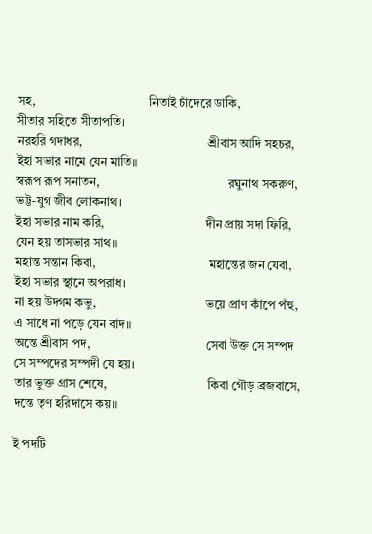সহ,                                    নিতাই চাঁদেরে ডাকি,
সীতার সহিতে সীতাপতি।
নরহরি গদাধর,                                        শ্রীবাস আদি সহচর,
ইহা সভার নামে যেন মাতি॥
স্বরূপ রূপ সনাতন,                                         রঘুনাথ সকরুণ,
ভট্ট-যুগ জীব লোকনাথ।
ইহা সভার নাম করি,                                দীন প্রায় সদা ফিরি,
যেন হয় তাসভার সাথ॥
মহান্ত সন্তান কিবা,                                    মহান্তের জন যেবা,
ইহা সভার স্থানে অপরাধ।
না হয় উদ্গম কভু,                                   ভয়ে প্রাণ কাঁপে পঁহু,
এ সাধে না পড়ে যেন বাদ॥
অন্তে শ্রীবাস পদ,                                     সেবা উক্ত সে সম্পদ
সে সম্পদের সম্পদী যে হয়।
তার ভুক্ত গ্রাস শেষে,                                কিবা গৌড় ব্রজবাসে,
দন্তে তৃণ হরিদাসে কয়॥

ই পদটি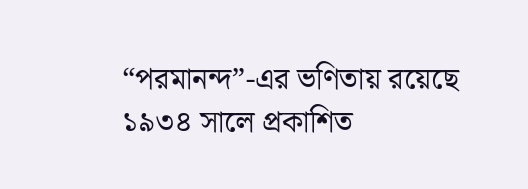“পরমানন্দ”-এর ভণিতায় রয়েছে ১৯৩৪ সালে প্রকাশিত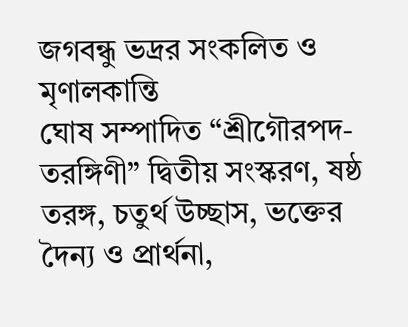জগবন্ধু ভদ্রর সংকলিত ও মৃণালকান্তি
ঘোষ সম্পাদিত “শ্রীগৌরপদ-তরঙ্গিণী” দ্বিতীয় সংস্করণ, ষষ্ঠ তরঙ্গ, চতুর্থ উচ্ছাস, ভক্তের দৈন্য ও প্রার্থনা,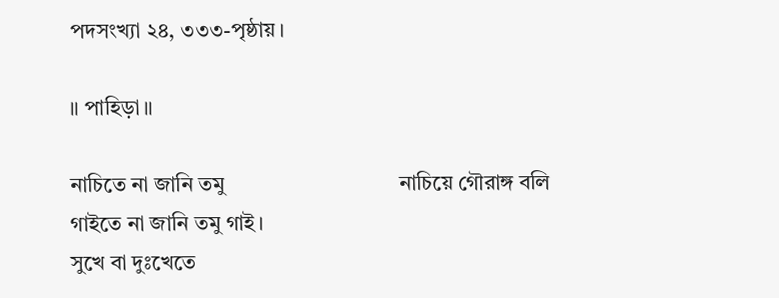পদসংখ্যা ২৪, ৩৩৩-পৃষ্ঠায়।

॥ পাহিড়া॥

নাচিতে না জানি তমু                                নাচিয়ে গৌরাঙ্গ বলি
গাইতে না জানি তমু গাই।
সুখে বা দুঃখেতে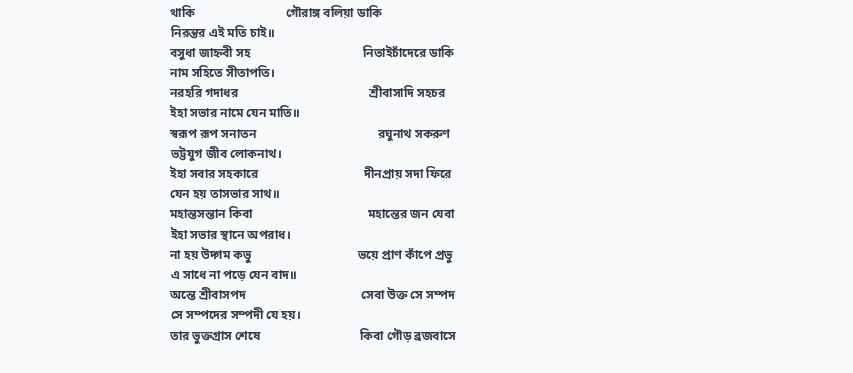থাকি                             গৌরাঙ্গ বলিয়া ডাকি
নিরন্তর এই মতি চাই॥
বসুধা জাহ্নবী সহ                                    নিতাইচাঁদেরে ডাকি
নাম সহিতে সীতাপতি।
নরহরি গদাধর                                          শ্রীবাসাদি সহচর
ইহা সভার নামে যেন মাতি॥
স্বরূপ রূপ সনাতন                                       রঘুনাথ সকরুণ
ভট্টযুগ জীব লোকনাথ।
ইহা সবার সহকারে                                  দীনপ্রায় সদা ফিরে
যেন হয় তাসভার সাথ॥
মহান্তসন্তান কিবা                                     মহান্তের জন যেবা
ইহা সভার স্থানে অপরাধ।
না হয় উদ্গম কভু                                  ভয়ে প্রাণ কাঁপে প্রভু
এ সাধে না পড়ে যেন বাদ॥
অন্তে শ্রীবাসপদ                                     সেবা উক্ত সে সম্পদ
সে সম্পদের সম্পদী যে হয়।
তার ভুক্তগ্রাস শেষে                                কিবা গৌড় ব্রজবাসে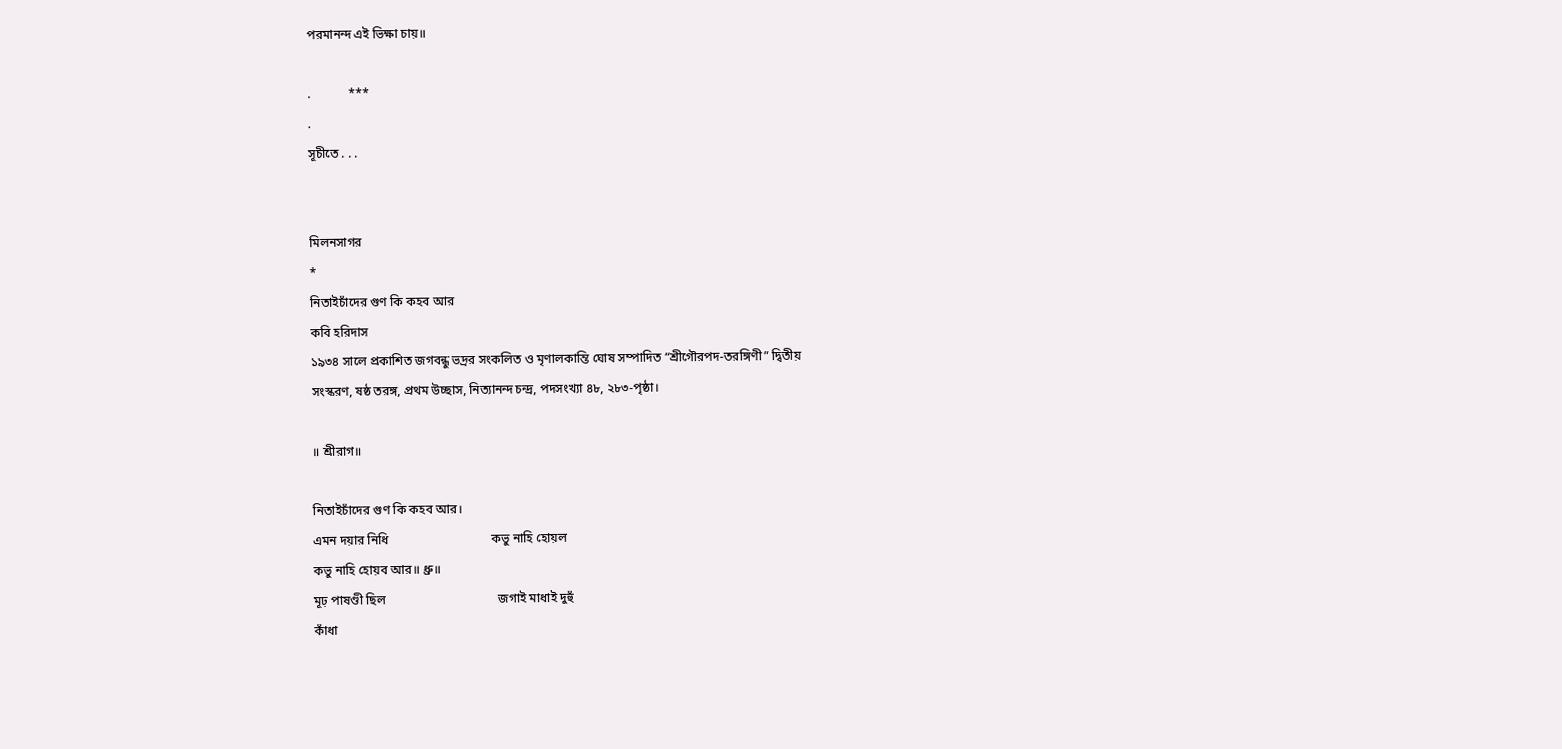পরমানন্দ এই ভিক্ষা চায়॥

.            ***
.
সূচীতে . . .


মিলনসাগর
*
নিতাইচাঁদের গুণ কি কহব আর
কবি হরিদাস
১৯৩৪ সালে প্রকাশিত জগবন্ধু ভদ্রর সংকলিত ও মৃণালকান্তি ঘোষ সম্পাদিত “শ্রীগৌরপদ-তরঙ্গিণী” দ্বিতীয়
সংস্করণ, ষষ্ঠ তরঙ্গ, প্রথম উচ্ছাস, নিত্যানন্দ চন্দ্র, পদসংখ্যা ৪৮, ২৮৩-পৃষ্ঠা।

॥ শ্রীরাগ॥

নিতাইচাঁদের গুণ কি কহব আর।
এমন দয়ার নিধি                                 কভু নাহি হোয়ল
কভু নাহি হোয়ব আর॥ ধ্রু॥
মূঢ় পাষণ্ডী ছিল                                    জগাই মাধাই দুহুঁ
কাঁধা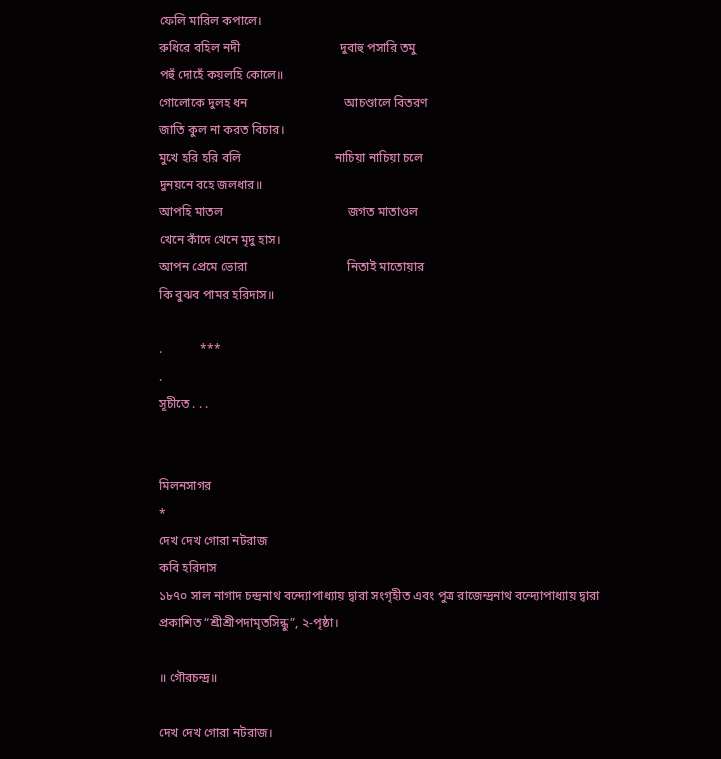ফেলি মারিল কপালে।
রুধিরে বহিল নদী                                দুবাহু পসারি তমু
পহুঁ দোহেঁ কয়লহি কোলে॥
গোলোকে দুলহ ধন                               আচণ্ডালে বিতরণ
জাতি কুল না করত বিচার।
মুখে হরি হরি বলি                              নাচিয়া নাচিয়া চলে
দুনয়নে বহে জলধার॥
আপহি মাতল                                        জগত মাতাওল
খেনে কাঁদে খেনে মৃদু হাস।
আপন প্রেমে ভোরা                                নিতাই মাতোয়ার
কি বুঝব পামর হরিদাস॥

.            ***
.
সূচীতে . . .


মিলনসাগর
*
দেখ দেখ গোরা নটরাজ
কবি হরিদাস
১৮৭০ সাল নাগাদ চন্দ্রনাথ বন্দ্যোপাধ্যায় দ্বারা সংগৃহীত এবং পুত্র রাজেন্দ্রনাথ বন্দ্যোপাধ্যায় দ্বারা
প্রকাশিত “শ্রীশ্রীপদামৃতসিন্ধু”, ২-পৃষ্ঠা।

॥ গৌরচন্দ্র॥

দেখ দেখ গোরা নটরাজ।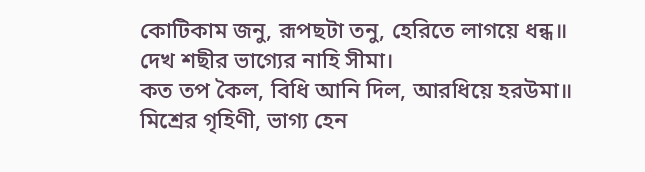কোটিকাম জনু, রূপছটা তনু, হেরিতে লাগয়ে ধন্ধ॥
দেখ শছীর ভাগ্যের নাহি সীমা।
কত তপ কৈল, বিধি আনি দিল, আরধিয়ে হরউমা॥
মিশ্রের গৃহিণী, ভাগ্য হেন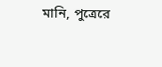মানি, পুত্রেরে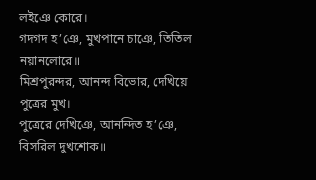লইঞে কোরে।
গদগদ হ’ঞে, মুখপানে চাঞে, তিতিল নয়ানলোরে॥
মিশ্রপুরন্দর, আনন্দ বিভোর, দেখিয়ে পুত্রের মুখ।
পুত্রেরে দেখিঞে, আনন্দিত হ’ঞে, বিসরিল দুখশোক॥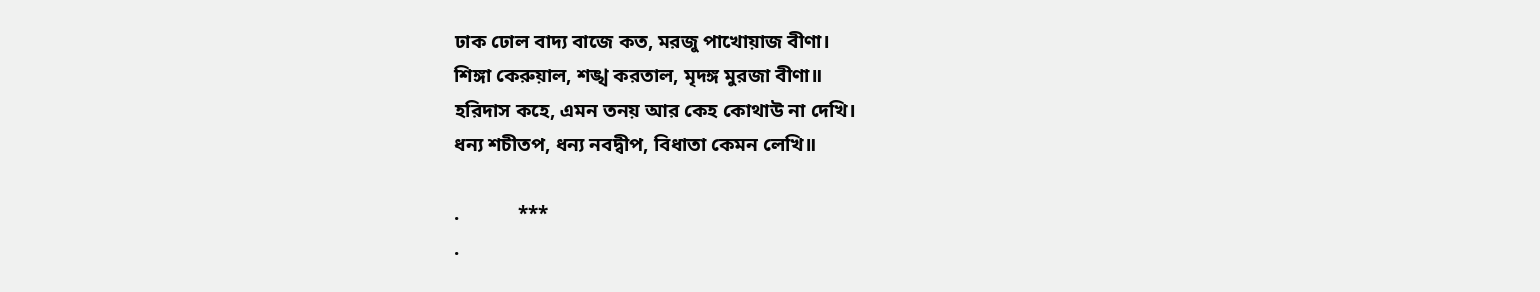ঢাক ঢোল বাদ্য বাজে কত, মরজু পাখোয়াজ বীণা।
শিঙ্গা কেরুয়াল, শঙ্খ করতাল, মৃদঙ্গ মুরজা বীণা॥
হরিদাস কহে, এমন তনয় আর কেহ কোথাউ না দেখি।
ধন্য শচীতপ, ধন্য নবদ্বীপ, বিধাতা কেমন লেখি॥

.            ***
.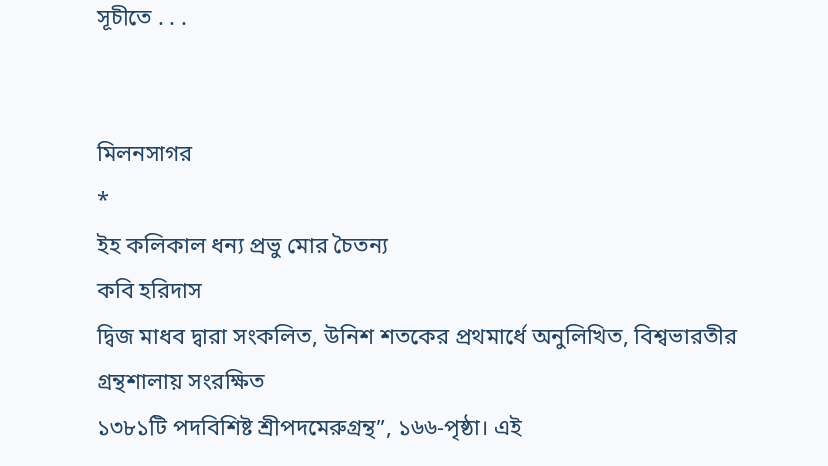সূচীতে . . .


মিলনসাগর
*
ইহ কলিকাল ধন্য প্রভু মোর চৈতন্য
কবি হরিদাস
দ্বিজ মাধব দ্বারা সংকলিত, উনিশ শতকের প্রথমার্ধে অনুলিখিত, বিশ্বভারতীর গ্রন্থশালায় সংরক্ষিত
১৩৮১টি পদবিশিষ্ট শ্রীপদমেরুগ্রন্থ”, ১৬৬-পৃষ্ঠা। এই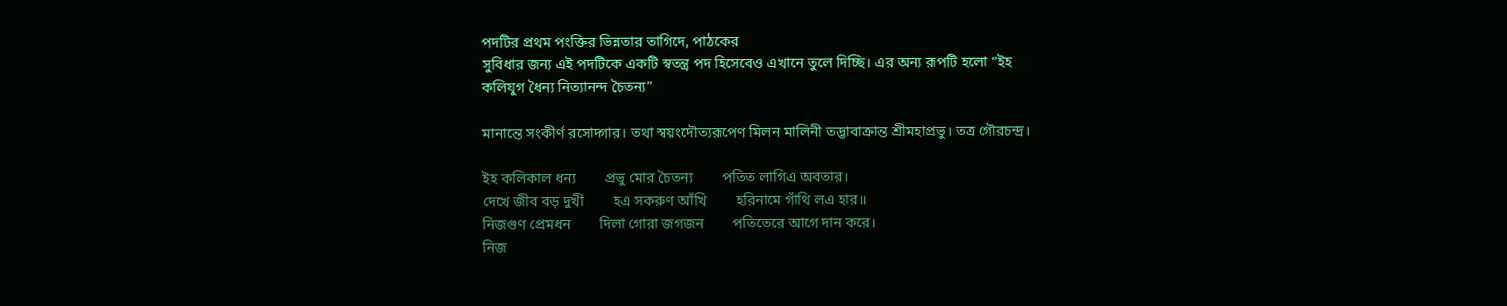পদটির প্রথম পংক্তির ভিন্নতার তাগিদে, পাঠকের
সুবিধার জন্য এই পদটিকে একটি স্বতন্ত্র পদ হিসেবেও এখানে তুলে দিচ্ছি। এর অন্য রূপটি হলো “ইহ
কলিযুগ ধৈন্য নিত্যানন্দ চৈতন্য”

মানান্তে সংকীর্ণ রসোদ্গার। তথা স্বয়ংদৌত্যরূপেণ মিলন মালিনী তদ্ভাবাক্রান্ত শ্রীমহাপ্রভু। তত্র গৌরচন্দ্র।

ইহ কলিকাল ধন্য        প্রভু মোর চৈতন্য        পতিত লাগিএ অবতার।
দেখে জীব বড় দুখী        হএ সকরুণ আঁখি        হরিনামে গাঁথি লএ হার॥
নিজগুণ প্রেমধন        দিলা গোরা জগজন        পতিতেরে আগে দান করে।
নিজ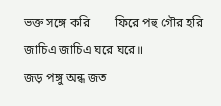ভক্ত সঙ্গে করি        ফিরে পহু গৌর হরি        জাচিএ জাচিএ ঘরে ঘরে॥
জড় পঙ্গু অন্ধ জত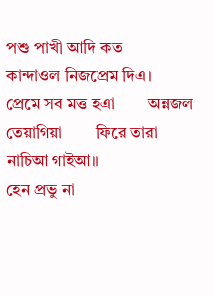পশু পাখী আদি কত        কান্দাওল নিজপ্রেম দিএ।
প্রেমে সব মত্ত হএা        অন্নজল তেয়াগিয়া        ফিরে তারা নাচিআ গাইআ॥
হেন প্রভু না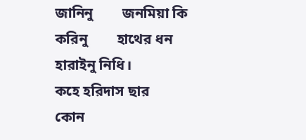জানিনু        জনমিয়া কি করিনু        হাথের ধন হারাইনু নিধি।
কহে হরিদাস ছার        কোন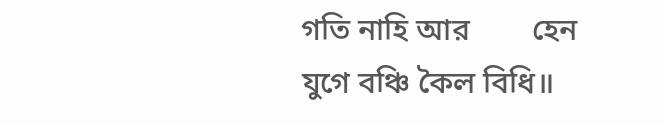গতি নাহি আর        হেন যুগে বঞ্চি কৈল বিধি॥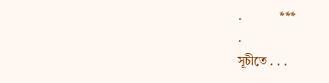.            ***
.
সূচীতে . . .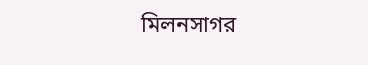মিলনসাগর